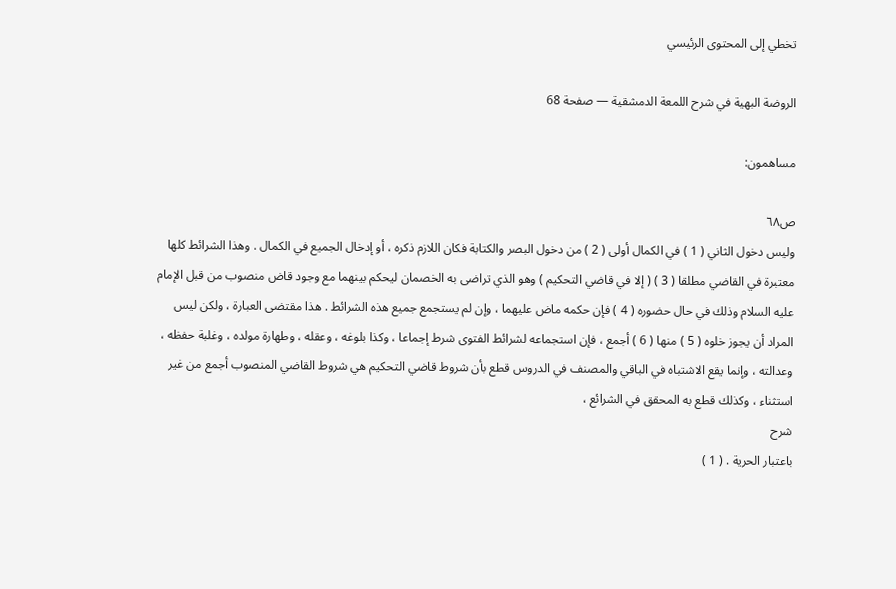تخطي إلى المحتوى الرئيسي

الروضة البهية في شرح اللمعة الدمشقية — صفحة 68

مساهمون:

ص٦٨
وليس دخول الثاني ( 1 ) في الكمال أولى ( 2 ) من دخول البصر والكتابة فكان اللازم ذكره ، أو إدخال الجميع في الكمال . وهذا الشرائط كلها معتبرة في القاضي مطلقا ( 3 ) ( إلا في قاضي التحكيم ) وهو الذي تراضى به الخصمان ليحكم بينهما مع وجود قاض منصوب من قبل الإمام عليه السلام وذلك في حال حضوره ( 4 ) فإن حكمه ماض عليهما ، وإن لم يستجمع جميع هذه الشرائط . هذا مقتضى العبارة ، ولكن ليس المراد أن يجوز خلوه ( 5 ) منها ( 6 ) أجمع ، فإن استجماعه لشرائط الفتوى شرط إجماعا ، وكذا بلوغه ، وعقله ، وطهارة مولده ، وغلبة حفظه ، وعدالته ، وإنما يقع الاشتباه في الباقي والمصنف في الدروس قطع بأن شروط قاضي التحكيم هي شروط القاضي المنصوب أجمع من غير استثناء ، وكذلك قطع به المحقق في الشرائع ،
شرح
باعتبار الحرية . ( 1 )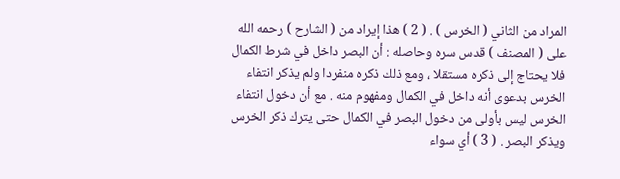المراد من الثاني ( الخرس ) . ( 2 ) هذا إيراد من ( الشارح ) رحمه الله على ( المصنف ) قدس سره وحاصله : أن البصر داخل في شرط الكمال فلا يحتاج إلى ذكره مستقلا ، ومع ذلك ذكره منفردا ولم يذكر انتفاء الخرس بدعوى أنه داخل في الكمال ومفهوم منه . مع أن دخول انتفاء الخرس ليس بأولى من دخول البصر في الكمال حتى يترك ذكر الخرس ويذكر البصر . ( 3 ) أي سواء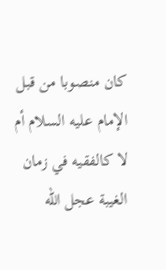كان منصوبا من قبل الإمام عليه السلام أم لا كالفقيه في زمان الغيبة عجل الله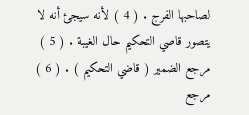لصاحبها الفرج . ( 4 ) لأنه سيجئ أنه لا يتصور قاصي التحكيم حال الغيبة . ( 5 ) مرجع الضمير ( قاضي التحكيم ) . ( 6 ) مرجع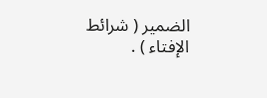الضمير ( شرائط الإفتاء ) .